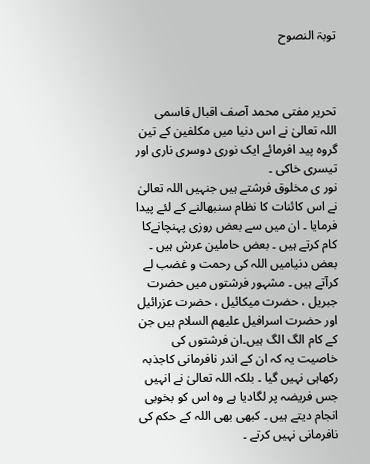توبۃ النصوح



تحریر مفتی محمد آصف اقبال قاسمی
اللہ تعالیٰ نے اس دنیا میں مکلفین کے تین گروہ پید افرمائے ایک نوری دوسری ناری اور تیسری خاکی ۔
نور ی مخلوق فرشتے ہیں جنہیں اللہ تعالیٰ نے اس کائنات کا نظام سنبھالنے کے لئے پیدا فرمایا ۔ ان میں سے بعض روزی پہنچانےکا کام کرتے ہیں ۔ بعض حاملین عرش ہیں ۔ بعض دنیامیں اللہ کی رحمت و غضب لے کرآتے ہیں ۔ مشہور فرشتوں میں حضرت جبریل ، حضرت میکائیل ، حضرت عزرائیل اور حضرت اسرافیل علیھم السلام ہیں جن کے کام الگ الگ ہیں۔ان فرشتوں کی خاصیت یہ کہ ان کے اندر نافرمانی کاجذبہ رکھاہی نہیں گیا ۔ بلکہ اللہ تعالیٰ نے انہیں جس فریضہ پر لگادیا ہے وہ اس کو بخوبی انجام دیتے ہیں ۔ کبھی بھی اللہ کے حکم کی نافرمانی نہیں کرتے ۔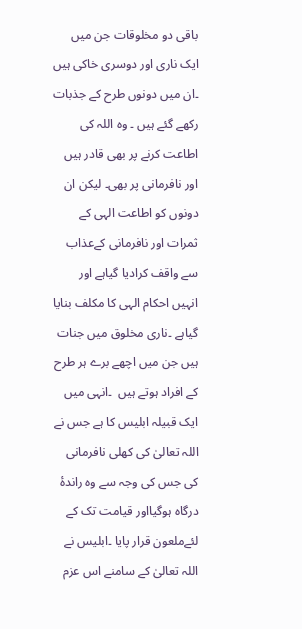باقی دو مخلوقات جن میں ایک ناری اور دوسری خاکی ہیں ۔ان میں دونوں طرح کے جذبات رکھے گئے ہیں ۔ وہ اللہ کی اطاعت کرنے پر بھی قادر ہیں اور نافرمانی پر بھی۔ لیکن ان دونوں کو اطاعت الہی کے ثمرات اور نافرمانی کےعذاب سے واقف کرادیا گیاہے اور انہیں احکام الہی کا مکلف بنایا گیاہے ۔ناری مخلوق میں جنات ہیں جن میں اچھے برے ہر طرح کے افراد ہوتے ہیں  ۔انہی میں ایک قبیلہ ابلیس کا ہے جس نے اللہ تعالیٰ کی کھلی نافرمانی کی جس کی وجہ سے وہ راندۂ درگاہ ہوگیااور قیامت تک کے لئےملعون قرار پایا ۔ابلیس نے اللہ تعالیٰ کے سامنے اس عزم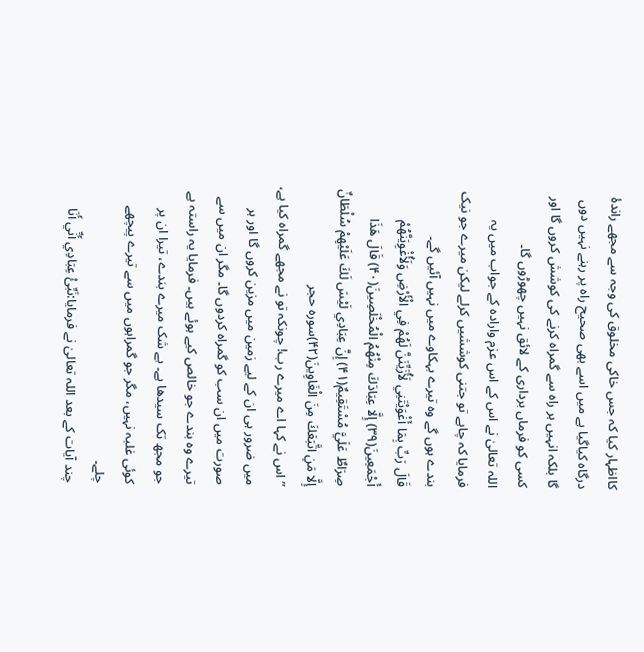کااظہار کیا کہ جس خاکی مخلوق کی وجہ سے مجھے راندۂ درگاہ کیاگیا ہے میں اسے بھی صحیح راہ پر رہنے نہیں دوں گا بلکہ انہیں ہر راہ سے گمراہ کرنے کی کوشش کروں گا اور کسی کو فرماں برداری کے لائق نہیں چھوڑوں گا۔
اللہ تعالیٰ نے اس کے اس عزم وارادہ کے جواب میں یہ فرمایا کہ چاہے تو جتنی کوششیں کرلے لیکن میرے جو نیک بندے ہوں گے وہ تیرے بہکاوے میں نہیں آئیں گے۔
قَالَ رَبِّ بِمَا أَغْوَيْتَنِي لَأُزَيِّنَنَّ لَهُمْ فِي الْأَرْضِ وَلَأُغْوِيَنَّهُمْ أَجْمَعِينَ(۳۹) إِلَّا عِبَادَكَ مِنْهُمُ الْمُخْلَصِينَ(۴۰) قَالَ هَذَا صِرَاطٌ عَلَيَّ مُسْتَقِيمٌ(۴۱) إِنَّ عِبَادِي لَيْسَ لَكَ عَلَيْهِمْ سُلْطَانٌ إِلَّا مَنِ اتَّبَعَكَ مِنَ الْغَاوِينَ(۴۲)سورہ حجر
” اس نے کہا اے میرے رب! چونکہ تو نے مجھے گمراہ کیا ہے، میں ضرور ہی ان کے لیے زمین میں مزین کروں گا اور ہر صورت میں ان سب کو گمراہ کردوں گا۔ مگر ان میں سے تیرے وہ بندے جو خالص کیے ہوئے ہیں۔ فرمایا یہ راستہ ہے جو مجھ تک سیدھا ہے۔ بے شک میرے بندے، تیرا ان پر کوئی غلبہ نہیں، مگر جو گمراہوں میں سے تیرے پیچھے چلے۔
چند آیات کے بعد اللہ تعالیٰ نے فرمایا:نَبِّئْ عِبَادِي أَنِّي أَنَا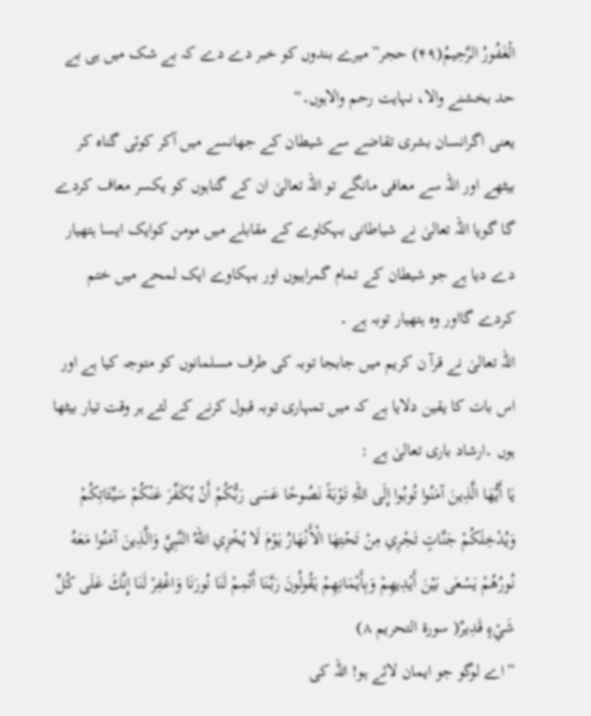الْغَفُورُ الرَّحِيمُ(۴۹) حجر”میرے بندوں کو خبر دے دے کہ بے شک میں ہی بے حد بخشنے والا، نہایت رحم والاہوں۔“
یعنی اگرانسان بشری تقاضے سے شیطان کے جھانسے میں آکر کوئی گناہ کر بیٹھے اور اللہ سے معافی مانگے تو اللہ تعالیٰ ان کے گناہوں کو یکسر معاف کردے گا گویا اللہ تعالیٰ نے شیاطانی بہکاوے کے مقابلے میں مومن کوایک ایسا ہتھیار دے دیا ہے جو شیطان کے تمام گمراہیوں اور بہکاوے ایک لمحے میں ختم کردے گااور وہ ہتھیار توبہ ہے ۔
اللہ تعالیٰ نے قرآ ن کریم میں جابجا توبہ کی طرف مسلمانوں کو متوجہ کیا ہے اور اس بات کا یقین دلایا ہے کہ میں تمہاری توبہ قبول کرنے کے لئے ہر وقت تیار بیٹھا ہوں ۔ارشاد باری تعالیٰ ہے :
يَا أَيُّهَا الَّذِينَ آمَنُوا تُوبُوا إِلَى اللّهِ تَوْبَةً نَصُوحًا عَسَى رَبُّكُمْ أَنْ يُكَفِّرَ عَنْكُمْ سَيِّئَاتِكُمْ وَيُدْخِلَكُمْ جَنَّاتٍ تَجْرِي مِنْ تَحْتِهَا الْأَنْهَارُ يَوْمَ لَا يُخْزِي اللّهُ النَّبِيَّ وَالَّذِينَ آمَنُوا مَعَهُ نُورُهُمْ يَسْعٰى بَيْنَ أَيْدِيهِمْ وَبِأَيْمَانِهِمْ يَقُولُونَ رَبَّنَا أَتْمِمْ لَنَا نُورَنَا وَاغْفِرْ لَنَا إِنَّكَ عَلَى كُلِّ شَيْءٍ قَدِيرٌ( سورۃ التحریم ۸)
”اے لوگو جو ایمان لائے ہو! اللہ کی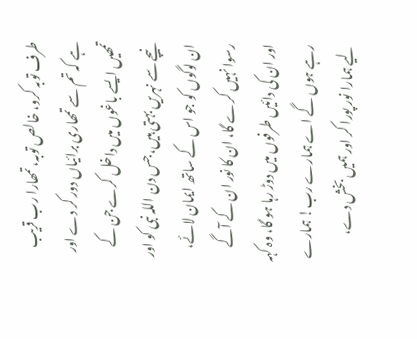طرف توبہ کرو، خالص توبہ، تمھارا رب قریب ہے کہ تم سے تمھاری برائیاں دور کر دے اور تمھیں ایسے باغوں میں داخل کرے جن کے نیچے سے نہریں بہتی ہیں، جس دن اللہ نبی کو اور ان لوگوں کو جو اس کے ساتھ ایمان لائے، رسوا نہیں کرے گا، ان کا نور ان کے آگے اور ان کی دائیں طرفوں میں دوڑ رہا ہو گا، وہ کہہ رہے ہوں گے اے ہمارے رب! ہمارے لیے ہمارا نور پورا کر اور ہمیں بخش دے،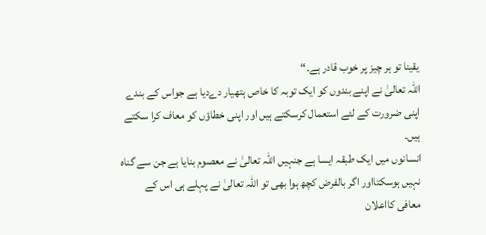یقینا تو ہر چیز پر خوب قادر ہے۔“
اللہ تعالیٰ نے اپنے بندوں کو ایک توبہ کا خاص ہتھیار دےدیا ہے جواس کے بندے اپنی ضرورت کے لئے استعمال کرسکتے ہیں اور اپنی خطاؤں کو معاف کرا سکتے ہیں۔
انسانوں میں ایک طبقہ ایسا ہے جنہیں اللہ تعالیٰ نے معصوم بنایا ہے جن سے گناہ نہیں ہوسکتااور اگر بالفرض کچھ ہوا بھی تو اللہ تعالیٰ نے پہلے ہی اس کے معافی کااعلان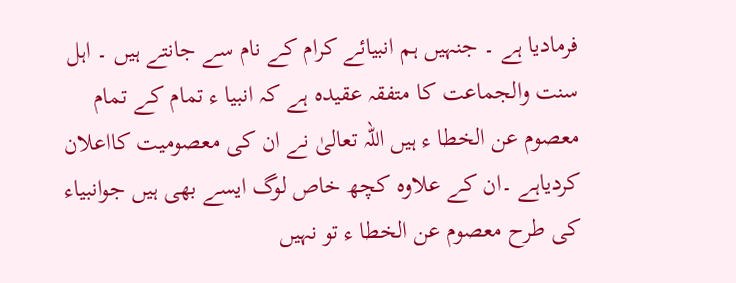فرمادیا ہے ۔ جنہیں ہم انبیائے کرام کے نام سے جانتے ہیں ۔ اہل سنت والجماعت کا متفقہ عقیدہ ہے کہ انبیا ء تمام کے تمام معصوم عن الخطا ء ہیں اللہ تعالیٰ نے ان کی معصومیت کااعلان کردیاہے ۔ان کے علاوہ کچھ خاص لوگ ایسے بھی ہیں جوانبیاء کی طرح معصوم عن الخطا ء تو نہیں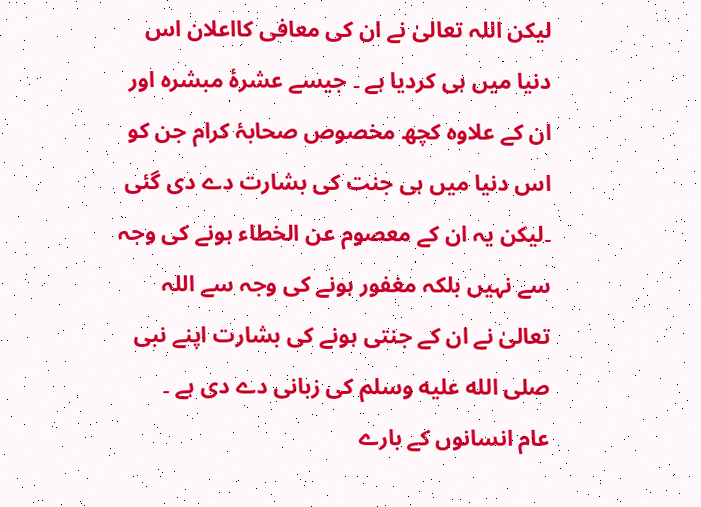لیکن اللہ تعالیٰ نے ان کی معافی کااعلان اس دنیا میں ہی کردیا ہے ۔ جیسے عشرۂ مبشرہ اور ان کے علاوہ کچھ مخصوص صحابۂ کرام جن کو اس دنیا میں ہی جنت کی بشارت دے دی گئی ۔لیکن یہ ان کے معصوم عن الخطاء ہونے کی وجہ سے نہیں بلکہ مغفور ہونے کی وجہ سے اللہ تعالیٰ نے ان کے جنتی ہونے کی بشارت اپنے نبی صلى الله عليه وسلم کی زبانی دے دی ہے ۔
عام انسانوں کے بارے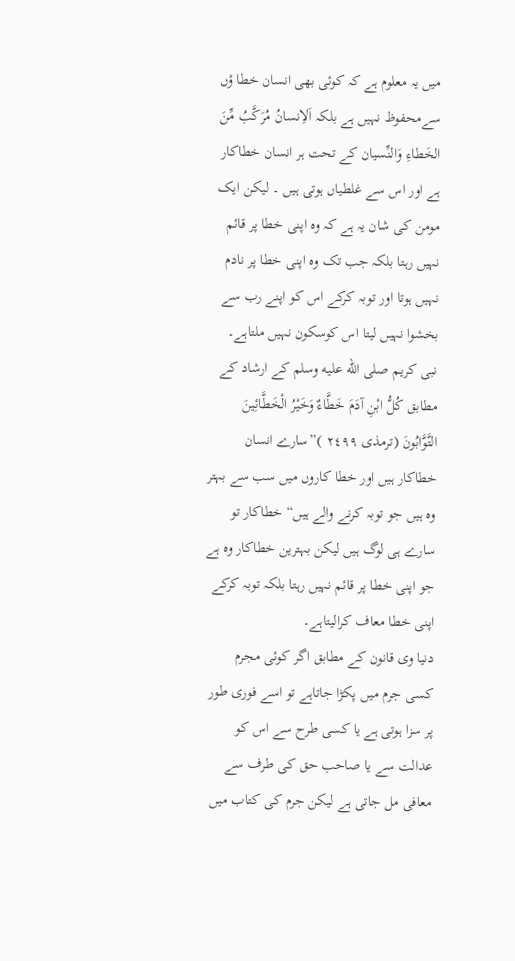میں یہ معلوم ہے کہ کوئی بھی انسان خطا ؤں سےمحفوظ نہیں ہے بلکہ اَلاِنسانُ مُرَکَّبُ مِّنَ الخَطاءِ وَالنِّسیان کے تحت ہر انسان خطاکار ہے اور اس سے غلطیاں ہوتی ہیں ۔ لیکن ایک مومن کی شان یہ ہے کہ وہ اپنی خطا پر قائم نہیں رہتا بلکہ جب تک وہ اپنی خطا پر نادم نہیں ہوتا اور توبہ کرکے اس کو اپنے رب سے بخشوا نہیں لیتا اس کوسکون نہیں ملتاہے۔
نبی کریم صلى الله عليه وسلم کے ارشاد کے مطابق كُلُّ ابْنِ آدَمَ خَطَّاءٌ وَخَيْرُ الْخَطَّائِينَ التَّوَّابُونَ (ترمذی ٢٤٩٩ )”سارے انسان خطاکار ہیں اور خطا کاروں میں سب سے بہتر وہ ہیں جو توبہ کرنے والے ہیں“ خطاکار تو سارے ہی لوگ ہیں لیکن بہترین خطاکار وہ ہے جو اپنی خطا پر قائم نہیں رہتا بلکہ توبہ کرکے اپنی خطا معاف کرالیتاہے۔
دنیا وی قانون کے مطابق اگر کوئی مجرم کسی جرم میں پکڑا جاتاہے تو اسے فوری طور پر سزا ہوتی ہے یا کسی طرح سے اس کو عدالت سے یا صاحب حق کی طرف سے معافی مل جاتی ہے لیکن جرم کی کتاب میں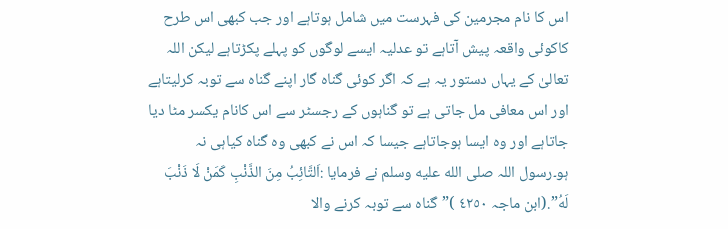اس کا نام مجرمین کی فہرست میں شامل ہوتاہے اور جب کبھی اس طرح کاکوئی واقعہ پیش آتاہے تو عدلیہ ایسے لوگوں کو پہلے پکڑتاہے لیکن اللہ تعالیٰ کے یہاں دستور یہ ہے کہ اگر کوئی گناہ گار اپنے گناہ سے توبہ کرلیتاہے اور اس معافی مل جاتی ہے تو گناہوں کے رجسٹر سے اس کانام یکسر مٹا دیا جاتاہے اور وہ ایسا ہوجاتاہے جیسا کہ اس نے کبھی وہ گناہ کیاہی نہ ہو۔رسول اللہ صلى الله عليه وسلم نے فرمایا :اَلتَّائِبُ مِنَ الذَّنْبِ كَمَنْ لَا ذَنْبَ لَهُ”.(ابن ماجہ ٤٢٥٠ )”گناہ سے توبہ کرنے والا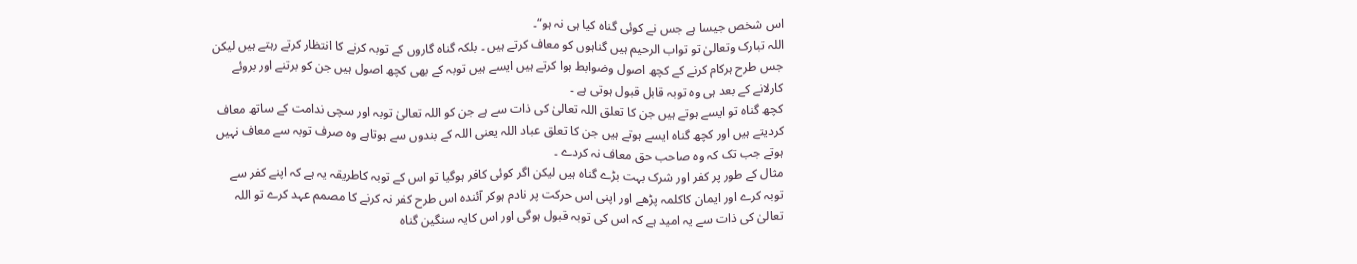اس شخص جیسا ہے جس نے کوئی گناہ کیا ہی نہ ہو“۔
اللہ تبارک وتعالیٰ تو تواب الرحیم ہیں گناہوں کو معاف کرتے ہیں ۔ بلکہ گناہ گاروں کے توبہ کرنے کا انتظار کرتے رہتے ہیں لیکن جس طرح ہرکام کرنے کے کچھ اصول وضوابط ہوا کرتے ہیں ایسے ہیں توبہ کے بھی کچھ اصول ہیں جن کو برتنے اور بروئے کارلانے کے بعد ہی وہ توبہ قابل قبول ہوتی ہے ۔
کچھ گناہ تو ایسے ہوتے ہیں جن کا تعلق اللہ تعالیٰ کی ذات سے ہے جن کو اللہ تعالیٰ توبہ اور سچی ندامت کے ساتھ معاف کردیتے ہیں اور کچھ گناہ ایسے ہوتے ہیں جن کا تعلق عباد اللہ یعنی اللہ کے بندوں سے ہوتاہے وہ صرف توبہ سے معاف نہیں ہوتے جب تک کہ وہ صاحب حق معاف نہ کردے ۔
مثال کے طور پر کفر اور شرک بہت بڑے گناہ ہیں لیکن اگر کوئی کافر ہوگیا تو اس کے توبہ کاطریقہ یہ ہے کہ اپنے کفر سے توبہ کرے اور ایمان کاکلمہ پڑھے اور اپنی اس حرکت پر نادم ہوکر آئندہ اس طرح کفر نہ کرنے کا مصمم عہد کرے تو اللہ تعالیٰ کی ذات سے یہ امید ہے کہ اس کی توبہ قبول ہوگی اور اس کایہ سنگین گناہ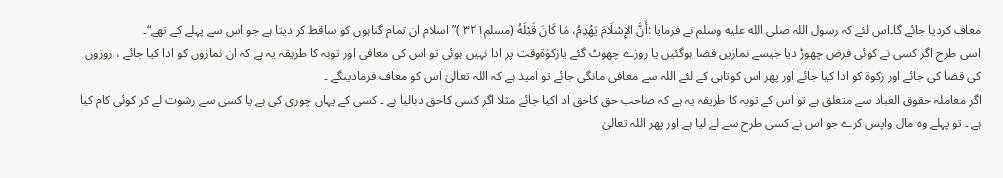معاف کردیا جائے گا۔اس لئے کہ رسول اللہ صلى الله عليه وسلم نے فرمایا :أَنَّ الإِسْلَامَ يَهْدِمُ، مَا كَانَ قَبْلَهُ (مسلم٣٢١ )” اسلام ان تمام گناہوں کو ساقط کر دیتا ہے جو اس سے پہلے کے تھے“۔
اسی طرح اگر کسی نے کوئی فرض چھوڑ دیا جیسے نمازیں قضا ہوگئیں یا روزے چھوٹ گئے یازکوٰۃوقت پر ادا نہیں ہوئی تو اس کی معافی اور توبہ کا طریقہ یہ ہے کہ ان نمازوں کو ادا کیا جائے ، روزوں کی قضا کی جائے اور زکوۃ کو ادا کیا جائے اور پھر اس کوتاہی کے لئے اللہ سے معافی مانگی جائے تو امید ہے کہ اللہ تعالیٰ اس کو معاف فرمادیںگے ۔
اگر معاملہ حقوق العباد سے متعلق ہے تو اس کے توبہ کا طریقہ یہ ہے کہ صاحب حق کاحق اد اکیا جائے مثلا اگر کسی کاحق دبالیا ہے ۔ کسی کے یہاں چوری کی ہے یا کسی سے رشوت لے کر کوئی کام کیا ہے ۔ تو پہلے وہ مال واپس کرے جو اس نے کسی طرح سے لے لیا ہے اور پھر اللہ تعالیٰ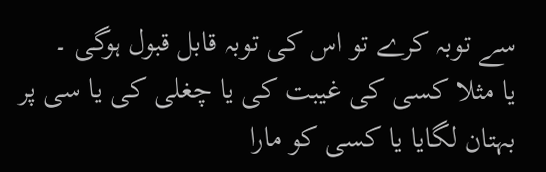سے توبہ کرے تو اس کی توبہ قابل قبول ہوگی ۔
یا مثلا کسی کی غیبت کی یا چغلی کی یا سی پر بہتان لگایا یا کسی کو مارا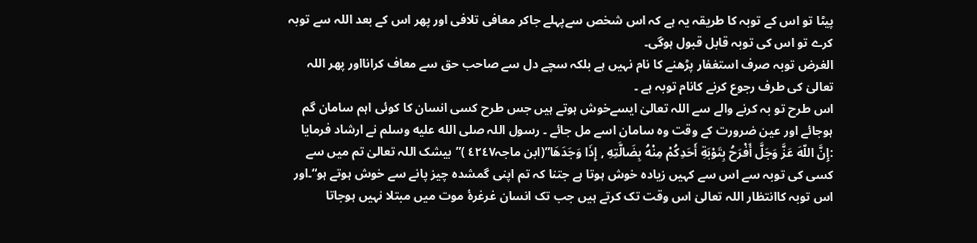پیٹا تو اس کے توبہ کا طریقہ یہ ہے کہ اس شخص سےپہلے جاکر معافی تلافی اور پھر اس کے بعد اللہ سے توبہ کرے تو اس کی توبہ قابل قبول ہوگی۔
الغرض توبہ صرف استغفار پڑھنے کا نام نہیں ہے بلکہ سچے دل سے صاحب حق سے معاف کرانااور پھر اللہ تعالیٰ کی طرف رجوع کرنے کانام توبہ ہے ۔
اس طرح تو بہ کرنے والے سے اللہ تعالیٰ ایسےخوش ہوتے ہیں جس طرح کسی انسان کا کوئی اہم سامان گم ہوجائے اور عین ضرورت کے وقت وہ سامان اسے مل جائے ۔ رسول اللہ صلى الله عليه وسلم نے ارشاد فرمایا :إِنَّ اللّهَ عَزَّ وَجَلَّ أَفْرَحُ بِتَوْبَةِ أَحَدِكُمْ مِنْهُ بِضَالَّتِهِ , إِذَا وَجَدَهَا”(ابن ماجہ٤٢٤٧ )”بیشک اللہ تعالیٰ تم میں سے کسی کی توبہ سے اس سے کہیں زیادہ خوش ہوتا ہے جتنا کہ تم اپنی گمشدہ چیز پانے سے خوش ہوتے ہو“۔اور اس توبہ کاانتظار اللہ تعالیٰ اس وقت تک کرتے ہیں جب تک انسان غرغرۂ موت میں مبتلا نہیں ہوجاتا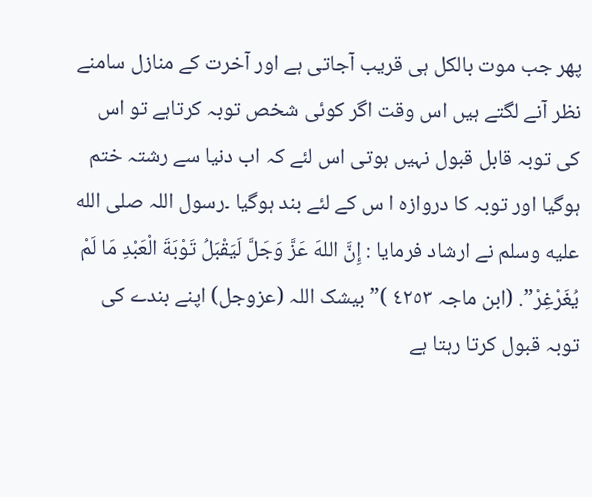پھر جب موت بالکل ہی قریب آجاتی ہے اور آخرت کے منازل سامنے نظر آنے لگتے ہیں اس وقت اگر کوئی شخص توبہ کرتاہے تو اس کی توبہ قابل قبول نہیں ہوتی اس لئے کہ اب دنیا سے رشتہ ختم ہوگیا اور توبہ کا دروازہ ا س کے لئے بند ہوگیا ۔رسول اللہ صلى الله عليه وسلم نے ارشاد فرمایا : إِنَّ اللهَ عَزَّ وَجَلَّ لَيَقْبَلُ تَوْبَةَ الْعَبْدِ مَا لَمْ يُغَرْغِرْ”. (ابن ماجہ ٤٢٥٣ )”بیشک اللہ (عزوجل) اپنے بندے کی توبہ قبول کرتا رہتا ہے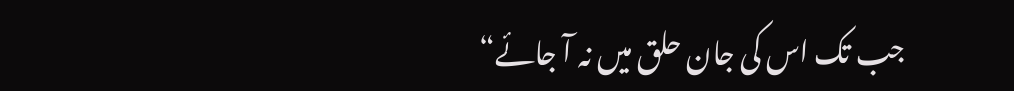جب تک اس کی جان حلق میں نہ آ جائے“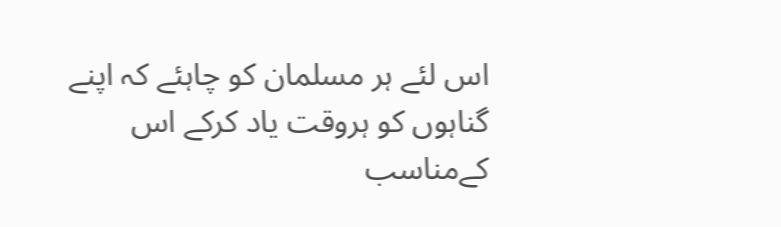اس لئے ہر مسلمان کو چاہئے کہ اپنے گناہوں کو ہروقت یاد کرکے اس کےمناسب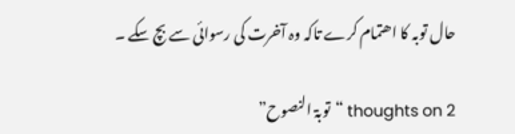حال توبہ کا اھتمام کرے تاکہ وہ آخرت کی رسوائی سے بچ سکے ۔

2 thoughts on “توبۃ النصوح”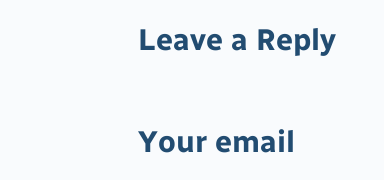Leave a Reply

Your email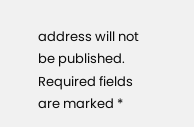address will not be published. Required fields are marked *